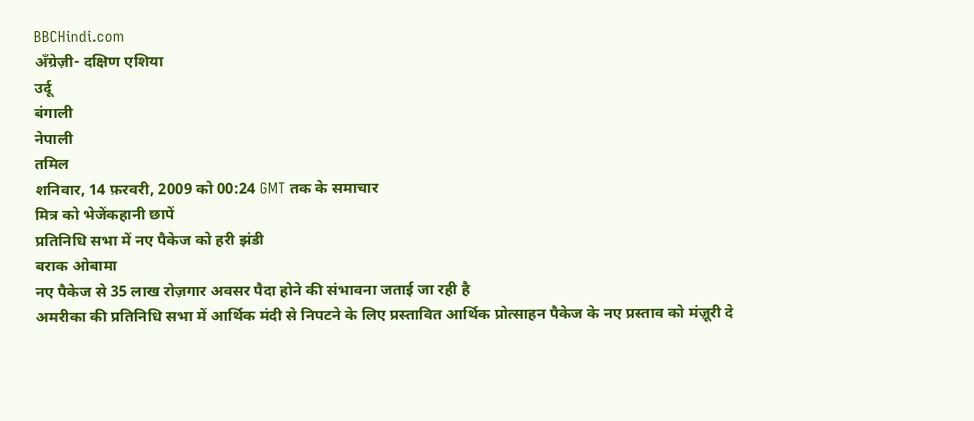BBCHindi.com
अँग्रेज़ी- दक्षिण एशिया
उर्दू
बंगाली
नेपाली
तमिल
शनिवार, 14 फ़रवरी, 2009 को 00:24 GMT तक के समाचार
मित्र को भेजेंकहानी छापें
प्रतिनिधि सभा में नए पैकेज को हरी झंडी
बराक ओबामा
नए पैकेज से 35 लाख रोज़गार अवसर पैदा होने की संभावना जताई जा रही है
अमरीका की प्रतिनिधि सभा में आर्थिक मंदी से निपटने के लिए प्रस्तावित आर्थिक प्रोत्साहन पैकेज के नए प्रस्ताव को मंज़ूरी दे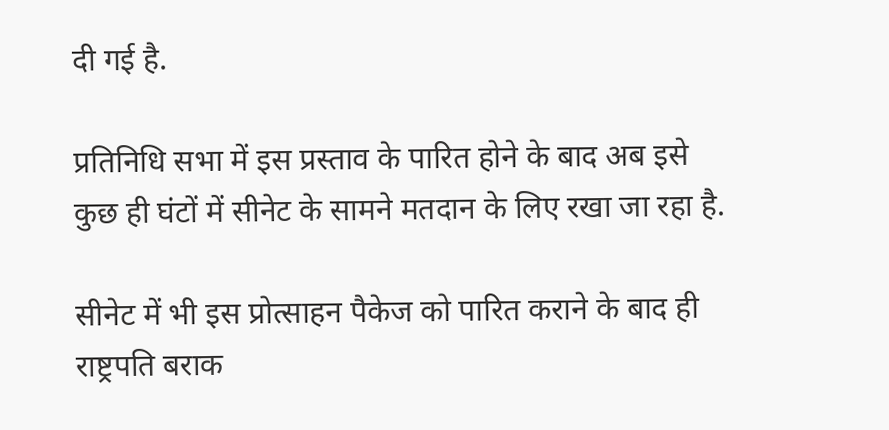दी गई है.

प्रतिनिधि सभा में इस प्रस्ताव के पारित होने के बाद अब इसे कुछ ही घंटों में सीनेट के सामने मतदान के लिए रखा जा रहा है.

सीनेट में भी इस प्रोत्साहन पैकेज को पारित कराने के बाद ही राष्ट्रपति बराक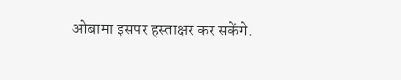ओबामा इसपर हस्ताक्षर कर सकेंगे.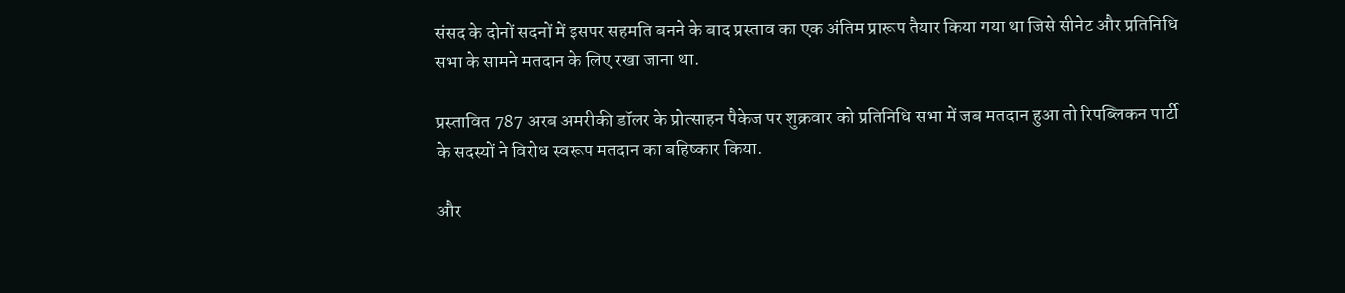संसद के दोनों सदनों में इसपर सहमति बनने के बाद प्रस्ताव का एक अंतिम प्रारूप तैयार किया गया था जिसे सीनेट और प्रतिनिधि सभा के सामने मतदान के लिए रखा जाना था.

प्रस्तावित 787 अरब अमरीकी डॉलर के प्रोत्साहन पैकेज पर शुक्रवार को प्रतिनिधि सभा में जब मतदान हुआ तो रिपब्लिकन पार्टी के सदस्यों ने विरोध स्वरूप मतदान का बहिष्कार किया.

और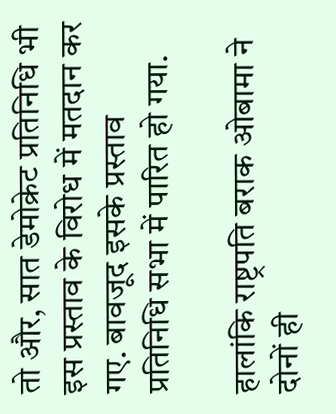तो और, सात डेमोक्रेट प्रतिनिधि भी इस प्रस्ताव के विरोध में मतदान कर गए. बावजूद इसके प्रस्ताव प्रतिनिधि सभा में पारित हो गया.

हालांकि राष्ट्रपति बराक ओबामा ने दोनों ही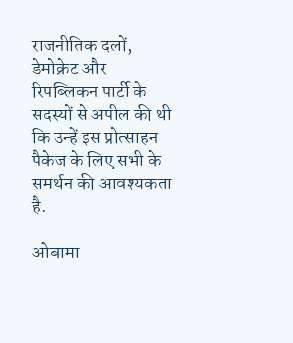राजनीतिक दलों, डेमोक्रेट और रिपब्लिकन पार्टी के सदस्यों से अपील की थी कि उन्हें इस प्रोत्साहन पैकेज के लिए सभी के समर्थन की आवश्यकता है.

ओबामा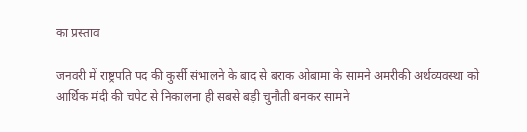का प्रस्ताव

जनवरी में राष्ट्रपति पद की कुर्सी संभालने के बाद से बराक ओबामा के सामने अमरीकी अर्थव्यवस्था को आर्थिक मंदी की चपेट से निकालना ही सबसे बड़ी चुनौती बनकर सामने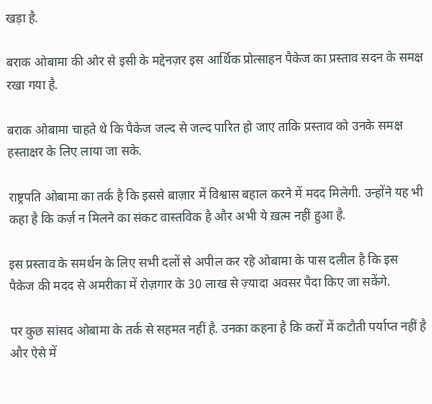खड़ा है.

बराक ओबामा की ओर से इसी के मद्देनज़र इस आर्थिक प्रोत्साहन पैकेज का प्रस्ताव सदन के समक्ष रखा गया है.

बराक ओबामा चाहते थे कि पैकेज जल्द से जल्द पारित हो जाए ताकि प्रस्ताव को उनके समक्ष हस्ताक्षर के लिए लाया जा सके.

राष्ट्रपति ओबामा का तर्क है कि इससे बाज़ार में विश्वास बहाल करने में मदद मिलेगी. उन्होंने यह भी कहा है कि कर्ज़ न मिलने का संकट वास्तविक है और अभी ये ख़त्म नहीं हुआ है.

इस प्रस्ताव के समर्थन के लिए सभी दलों से अपील कर रहे ओबामा के पास दलील है कि इस पैकेज की मदद से अमरीका में रोज़गार के 30 लाख से ज़्यादा अवसर पैदा किए जा सकेंगे.

पर कुछ सांसद ओबामा के तर्क से सहमत नहीं है. उनका कहना है कि करों में कटौती पर्याप्त नहीं है और ऐसे में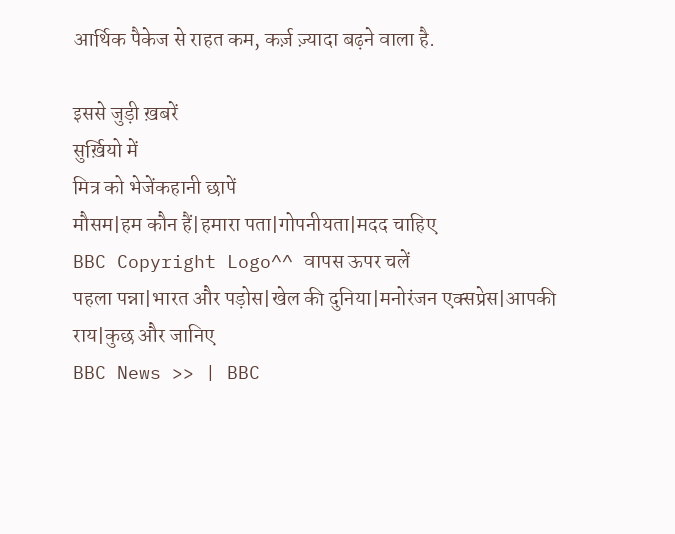आर्थिक पैकेज से राहत कम, कर्ज़ ज़्यादा बढ़ने वाला है.

इससे जुड़ी ख़बरें
सुर्ख़ियो में
मित्र को भेजेंकहानी छापें
मौसम|हम कौन हैं|हमारा पता|गोपनीयता|मदद चाहिए
BBC Copyright Logo^^ वापस ऊपर चलें
पहला पन्ना|भारत और पड़ोस|खेल की दुनिया|मनोरंजन एक्सप्रेस|आपकी राय|कुछ और जानिए
BBC News >> | BBC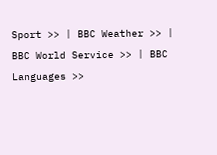Sport >> | BBC Weather >> | BBC World Service >> | BBC Languages >>